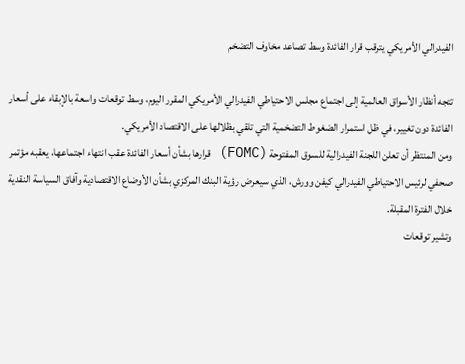الفيدرالي الأمريكي يترقب قرار الفائدة وسط تصاعد مخاوف التضخم

تتجه أنظار الأسواق العالمية إلى اجتماع مجلس الاحتياطي الفيدرالي الأمريكي المقرر اليوم، وسط توقعات واسعة بالإبقاء على أسعار الفائدة دون تغيير، في ظل استمرار الضغوط التضخمية التي تلقي بظلالها على الاقتصاد الأمريكي.
ومن المنتظر أن تعلن اللجنة الفيدرالية للسوق المفتوحة (FOMC) قرارها بشأن أسعار الفائدة عقب انتهاء اجتماعها، يعقبه مؤتمر صحفي لرئيس الاحتياطي الفيدرالي كيفن وورش، الذي سيعرض رؤية البنك المركزي بشأن الأوضاع الاقتصادية وآفاق السياسة النقدية خلال الفترة المقبلة.
وتشير توقعات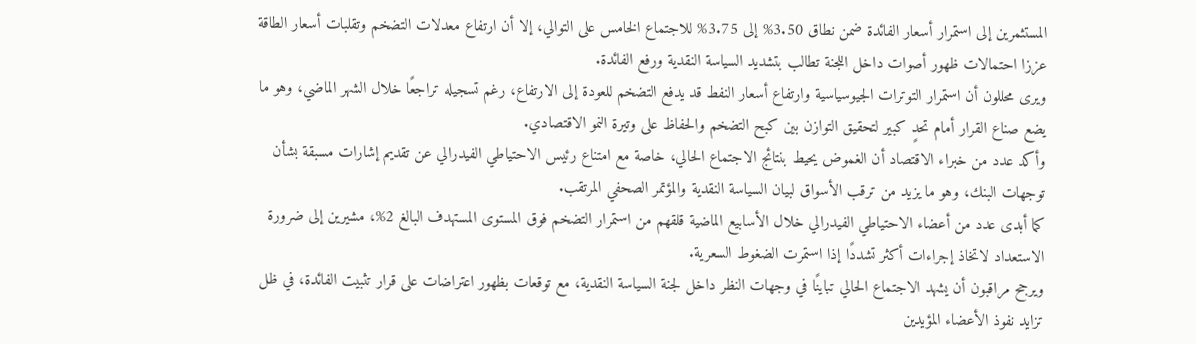المستثمرين إلى استمرار أسعار الفائدة ضمن نطاق 3.50% إلى 3.75% للاجتماع الخامس على التوالي، إلا أن ارتفاع معدلات التضخم وتقلبات أسعار الطاقة عززا احتمالات ظهور أصوات داخل اللجنة تطالب بتشديد السياسة النقدية ورفع الفائدة.
ويرى محللون أن استمرار التوترات الجيوسياسية وارتفاع أسعار النفط قد يدفع التضخم للعودة إلى الارتفاع، رغم تسجيله تراجعًا خلال الشهر الماضي، وهو ما يضع صناع القرار أمام تحدٍ كبير لتحقيق التوازن بين كبح التضخم والحفاظ على وتيرة النمو الاقتصادي.
وأكد عدد من خبراء الاقتصاد أن الغموض يحيط بنتائج الاجتماع الحالي، خاصة مع امتناع رئيس الاحتياطي الفيدرالي عن تقديم إشارات مسبقة بشأن توجهات البنك، وهو ما يزيد من ترقب الأسواق لبيان السياسة النقدية والمؤتمر الصحفي المرتقب.
كما أبدى عدد من أعضاء الاحتياطي الفيدرالي خلال الأسابيع الماضية قلقهم من استمرار التضخم فوق المستوى المستهدف البالغ 2%، مشيرين إلى ضرورة الاستعداد لاتخاذ إجراءات أكثر تشددًا إذا استمرت الضغوط السعرية.
ويرجح مراقبون أن يشهد الاجتماع الحالي تباينًا في وجهات النظر داخل لجنة السياسة النقدية، مع توقعات بظهور اعتراضات على قرار تثبيت الفائدة، في ظل تزايد نفوذ الأعضاء المؤيدين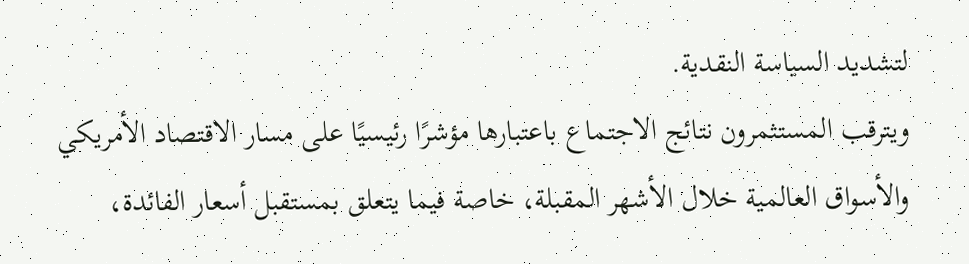لتشديد السياسة النقدية.
ويترقب المستثمرون نتائج الاجتماع باعتبارها مؤشرًا رئيسيًا على مسار الاقتصاد الأمريكي والأسواق العالمية خلال الأشهر المقبلة، خاصة فيما يتعلق بمستقبل أسعار الفائدة،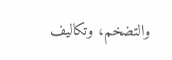والتضخم، وتكاليف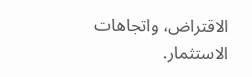الاقتراض، واتجاهات الاستثمار.